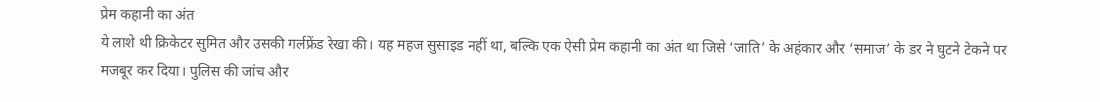प्रेम कहानी का अंत
ये लाशे थी क्रिकेटर सुमित और उसकी गर्लफ्रेंड रेखा की। यह महज सुसाइड नहीं था, बल्कि एक ऐसी प्रेम कहानी का अंत था जिसे ‘जाति’ के अहंकार और ‘समाज’ के डर ने घुटने टेकने पर मजबूर कर दिया। पुलिस की जांच और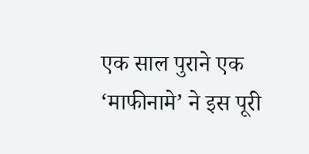एक साल पुराने एक ‘माफीनामे’ ने इस पूरी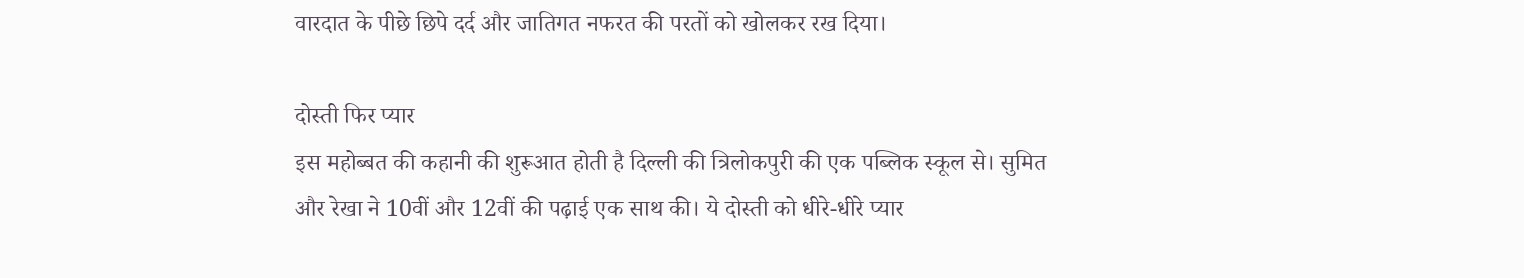वारदात के पीछे छिपे दर्द और जातिगत नफरत की परतों को खोलकर रख दिया।

दोस्ती फिर प्यार
इस महोब्बत की कहानी की शुरूआत होती है दिल्ली की त्रिलोकपुरी की एक पब्लिक स्कूल से। सुमित और रेखा ने 10वीं और 12वीं की पढ़ाई एक साथ की। ये दोस्ती को धीरे-धीरे प्यार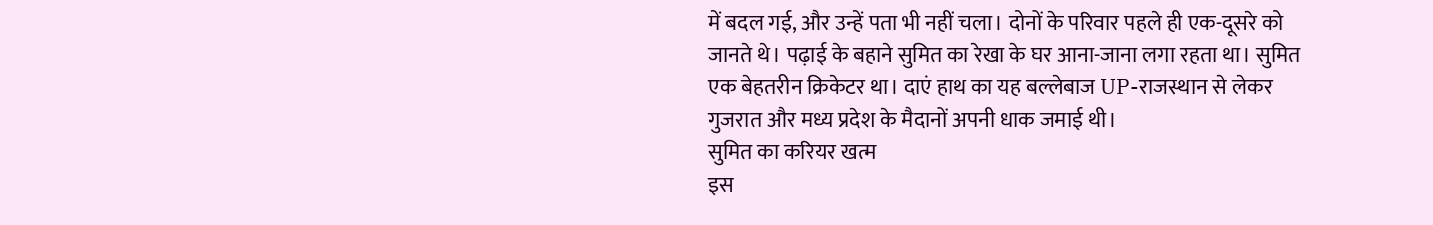में बदल गई, और उन्हें पता भी नहीं चला। दोनों के परिवार पहले ही एक-दूसरे को जानते थे। पढ़ाई के बहाने सुमित का रेखा के घर आना-जाना लगा रहता था। सुमित एक बेहतरीन क्रिकेटर था। दाएं हाथ का यह बल्लेबाज UP-राजस्थान से लेकर गुजरात और मध्य प्रदेश के मैदानों अपनी धाक जमाई थी।
सुमित का करियर खत्म
इस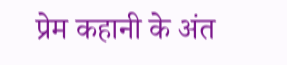प्रेम कहानी के अंत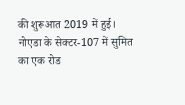की शुरूआत 2019 में हुई। नोएडा के सेक्टर-107 में सुमित का एक रोड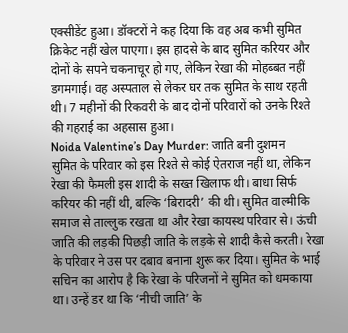एक्सीडेंट हुआ। डॉक्टरों ने कह दिया कि वह अब कभी सुमित क्रिकेट नहीं खेल पाएगा। इस हादसे के बाद सुमित करियर और दोनों के सपने चकनाचूर हो गए, लेकिन रेखा की मोहब्बत नहीं डगमगाई। वह अस्पताल से लेकर घर तक सुमित के साथ रहती थी। 7 महीनों की रिकवरी के बाद दोनों परिवारों को उनके रिश्ते की गहराई का अहसास हुआ।
Noida Valentine’s Day Murder: जाति बनी दुशमन
सुमित के परिवार को इस रिश्ते से कोई ऐतराज नहीं था, लेकिन रेखा की फैमली इस शादी के सख्त खिलाफ थी। बाधा सिर्फ करियर की नहीं थी, बल्कि ‘बिरादरी’ की थी। सुमित वाल्मीकि समाज से ताल्लुक रखता था और रेखा कायस्थ परिवार से। ऊंची जाति की लड़की पिछड़ी जाति के लड़के से शादी कैसे करती। रेखा के परिवार ने उस पर दबाव बनाना शुरू कर दिया। सुमित के भाई सचिन का आरोप है कि रेखा के परिजनों ने सुमित को धमकाया था। उन्हें डर था कि ‘नीची जाति’ के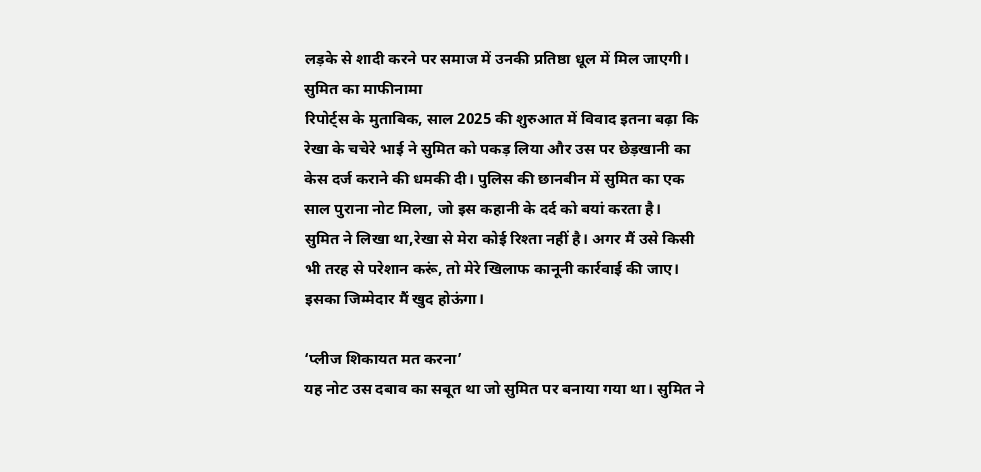लड़के से शादी करने पर समाज में उनकी प्रतिष्ठा धूल में मिल जाएगी।
सुमित का माफीनामा
रिपोर्ट्स के मुताबिक, साल 2025 की शुरुआत में विवाद इतना बढ़ा कि रेखा के चचेरे भाई ने सुमित को पकड़ लिया और उस पर छेड़खानी का केस दर्ज कराने की धमकी दी। पुलिस की छानबीन में सुमित का एक साल पुराना नोट मिला, जो इस कहानी के दर्द को बयां करता है।
सुमित ने लिखा था,रेखा से मेरा कोई रिश्ता नहीं है। अगर मैं उसे किसी भी तरह से परेशान करूं, तो मेरे खिलाफ कानूनी कार्रवाई की जाए। इसका जिम्मेदार मैं खुद होऊंगा।

‘प्लीज शिकायत मत करना’
यह नोट उस दबाव का सबूत था जो सुमित पर बनाया गया था। सुमित ने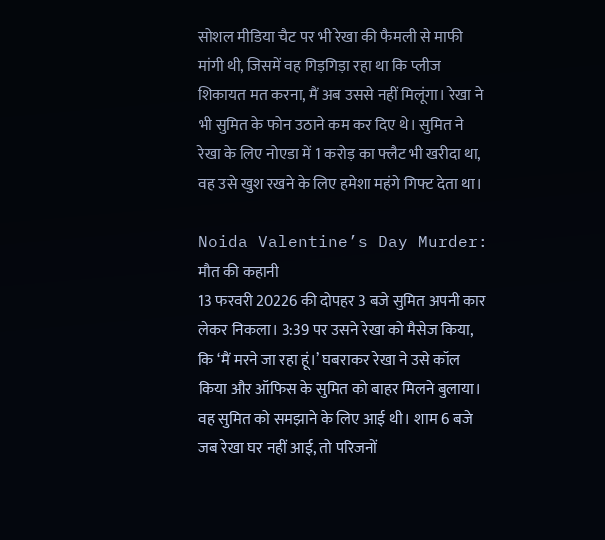सोशल मीडिया चैट पर भी रेखा की फैमली से माफी मांगी थी, जिसमें वह गिड़गिड़ा रहा था कि प्लीज शिकायत मत करना, मैं अब उससे नहीं मिलूंगा। रेखा ने भी सुमित के फोन उठाने कम कर दिए थे। सुमित ने रेखा के लिए नोएडा में 1 करोड़ का फ्लैट भी खरीदा था, वह उसे खुश रखने के लिए हमेशा महंगे गिफ्ट देता था।

Noida Valentine’s Day Murder: मौत की कहानी
13 फरवरी 20226 की दोपहर 3 बजे सुमित अपनी कार लेकर निकला। 3:39 पर उसने रेखा को मैसेज किया, कि ‘मैं मरने जा रहा हूं।’ घबराकर रेखा ने उसे कॉल किया और ऑफिस के सुमित को बाहर मिलने बुलाया। वह सुमित को समझाने के लिए आई थी। शाम 6 बजे जब रेखा घर नहीं आई, तो परिजनों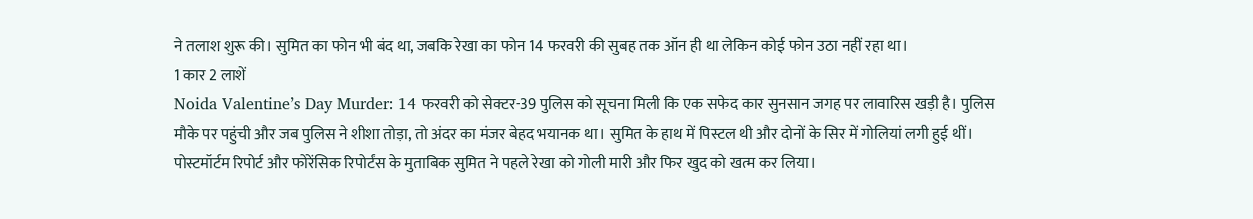ने तलाश शुरू की। सुमित का फोन भी बंद था, जबकि रेखा का फोन 14 फरवरी की सुबह तक ऑन ही था लेकिन कोई फोन उठा नहीं रहा था।
1 कार 2 लाशें
Noida Valentine’s Day Murder: 14 फरवरी को सेक्टर-39 पुलिस को सूचना मिली कि एक सफेद कार सुनसान जगह पर लावारिस खड़ी है। पुलिस मौके पर पहुंची और जब पुलिस ने शीशा तोड़ा, तो अंदर का मंजर बेहद भयानक था। सुमित के हाथ में पिस्टल थी और दोनों के सिर में गोलियां लगी हुई थीं। पोस्टमॉर्टम रिपोर्ट और फोरेंसिक रिपोर्टंस के मुताबिक सुमित ने पहले रेखा को गोली मारी और फिर खुद को खत्म कर लिया।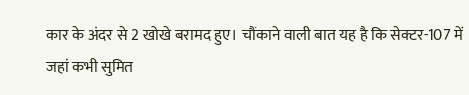कार के अंदर से 2 खोखे बरामद हुए। चौंकाने वाली बात यह है कि सेक्टर-107 में जहां कभी सुमित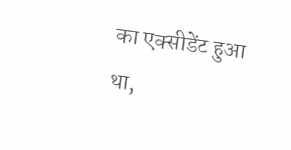का एक्सीडेंट हुआ था,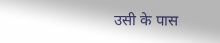उसी के पास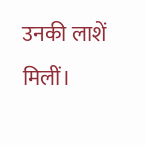उनकी लाशें मिलीं।